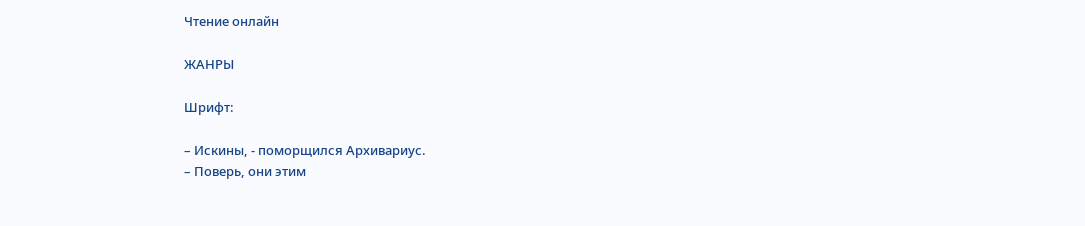Чтение онлайн

ЖАНРЫ

Шрифт:

– Искины, - поморщился Архивариус.
– Поверь, они этим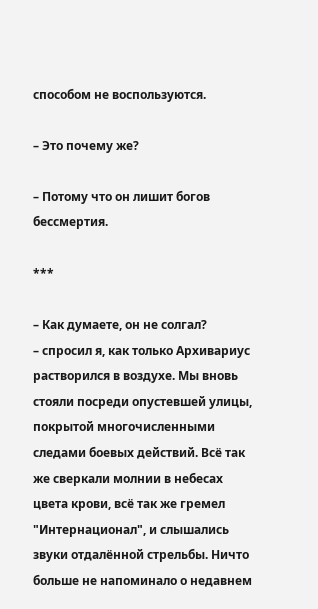способом не воспользуются.

– Это почему же?

– Потому что он лишит богов бессмертия.

***

– Как думаете, он не солгал?
– спросил я, как только Архивариус растворился в воздухе. Мы вновь стояли посреди опустевшей улицы, покрытой многочисленными следами боевых действий. Всё так же сверкали молнии в небесах цвета крови, всё так же гремел "Интернационал", и слышались звуки отдалённой стрельбы. Ничто больше не напоминало о недавнем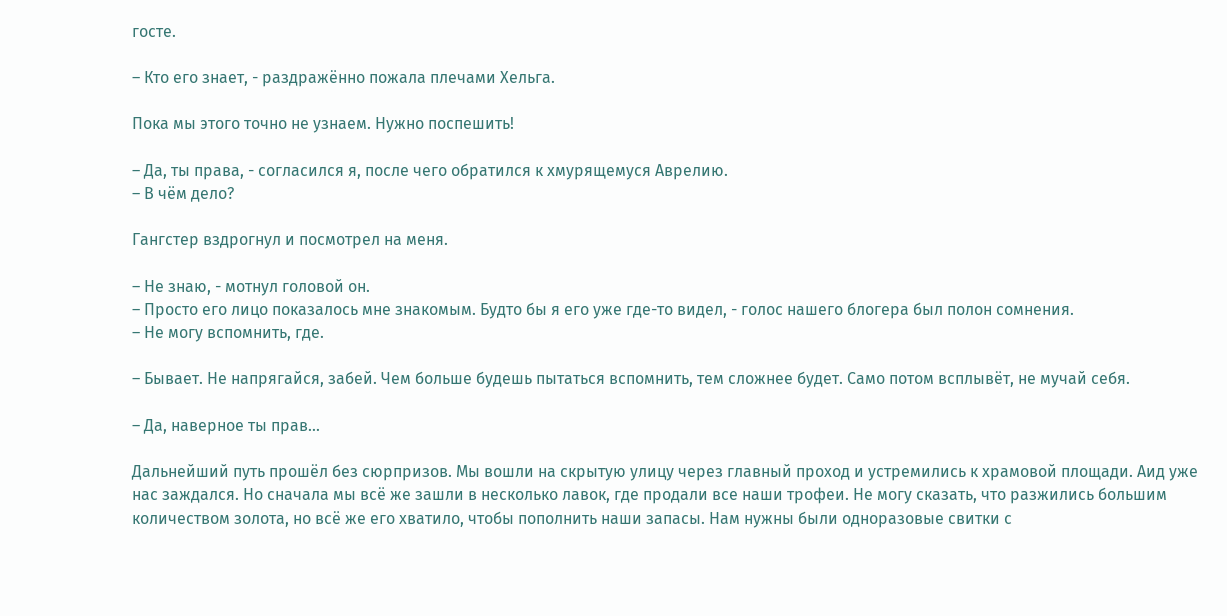госте.

– Кто его знает, - раздражённо пожала плечами Хельга.

Пока мы этого точно не узнаем. Нужно поспешить!

– Да, ты права, - согласился я, после чего обратился к хмурящемуся Аврелию.
– В чём дело?

Гангстер вздрогнул и посмотрел на меня.

– Не знаю, - мотнул головой он.
– Просто его лицо показалось мне знакомым. Будто бы я его уже где-то видел, - голос нашего блогера был полон сомнения.
– Не могу вспомнить, где.

– Бывает. Не напрягайся, забей. Чем больше будешь пытаться вспомнить, тем сложнее будет. Само потом всплывёт, не мучай себя.

– Да, наверное ты прав...

Дальнейший путь прошёл без сюрпризов. Мы вошли на скрытую улицу через главный проход и устремились к храмовой площади. Аид уже нас заждался. Но сначала мы всё же зашли в несколько лавок, где продали все наши трофеи. Не могу сказать, что разжились большим количеством золота, но всё же его хватило, чтобы пополнить наши запасы. Нам нужны были одноразовые свитки с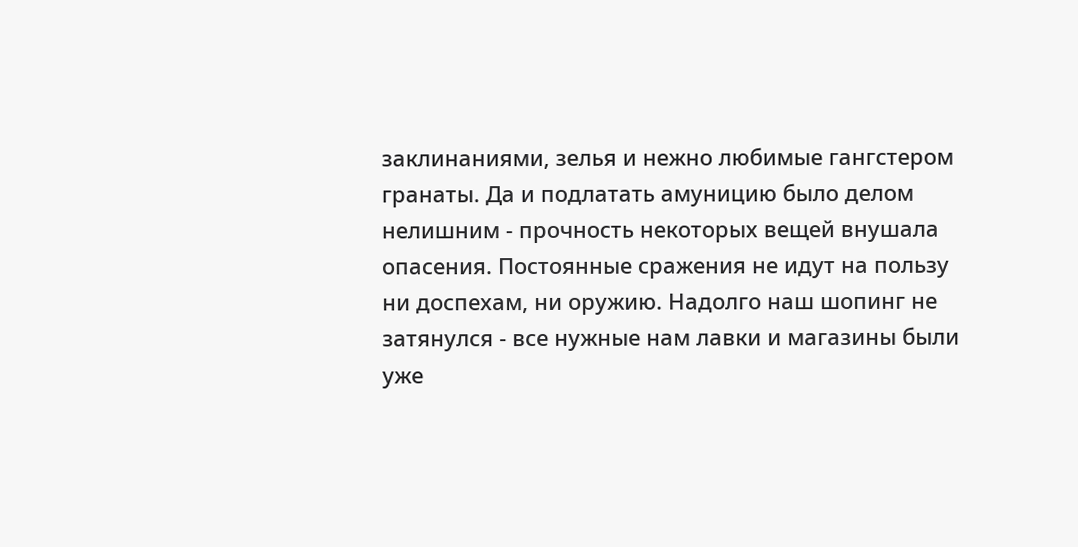заклинаниями, зелья и нежно любимые гангстером гранаты. Да и подлатать амуницию было делом нелишним - прочность некоторых вещей внушала опасения. Постоянные сражения не идут на пользу ни доспехам, ни оружию. Надолго наш шопинг не затянулся - все нужные нам лавки и магазины были уже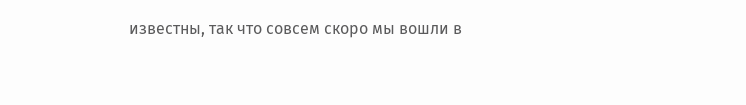известны, так что совсем скоро мы вошли в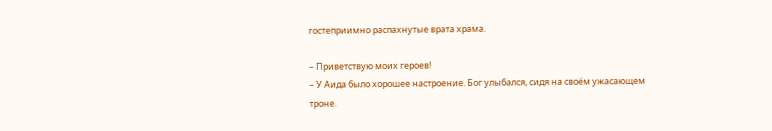гостеприимно распахнутые врата храма.

– Приветствую моих героев!
– У Аида было хорошее настроение. Бог улыбался, сидя на своём ужасающем троне.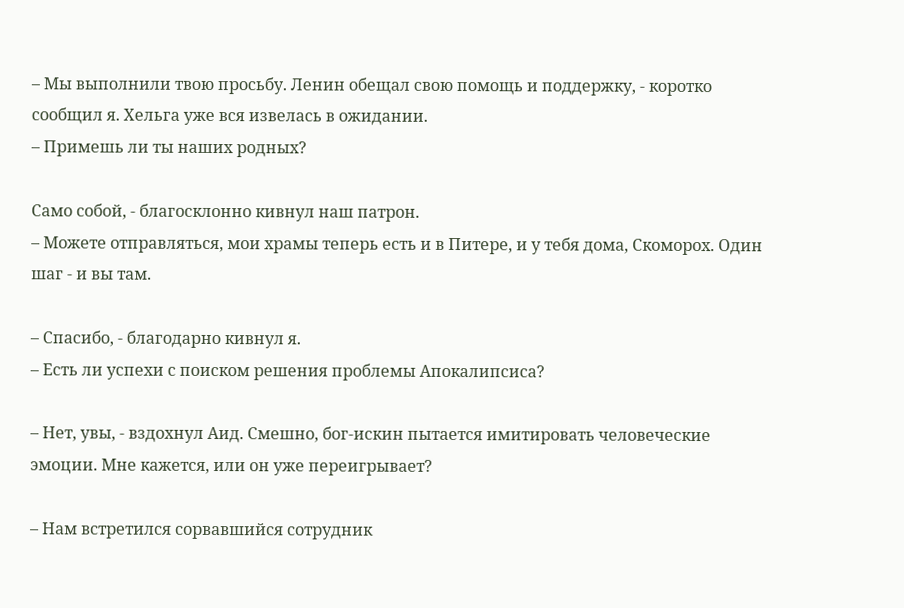– Мы выполнили твою просьбу. Ленин обещал свою помощь и поддержку, - коротко сообщил я. Хельга уже вся извелась в ожидании.
– Примешь ли ты наших родных?

Само собой, - благосклонно кивнул наш патрон.
– Можете отправляться, мои храмы теперь есть и в Питере, и у тебя дома, Скоморох. Один шаг - и вы там.

– Спасибо, - благодарно кивнул я.
– Есть ли успехи с поиском решения проблемы Апокалипсиса?

– Нет, увы, - вздохнул Аид. Смешно, бог-искин пытается имитировать человеческие эмоции. Мне кажется, или он уже переигрывает?

– Нам встретился сорвавшийся сотрудник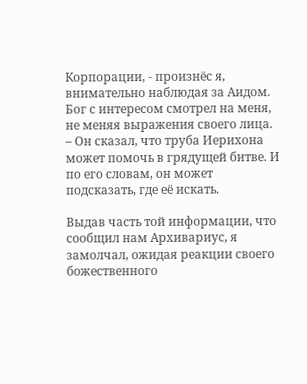Корпорации, - произнёс я, внимательно наблюдая за Аидом. Бог с интересом смотрел на меня, не меняя выражения своего лица.
– Он сказал, что труба Иерихона может помочь в грядущей битве. И по его словам, он может подсказать, где её искать.

Выдав часть той информации, что сообщил нам Архивариус, я замолчал, ожидая реакции своего божественного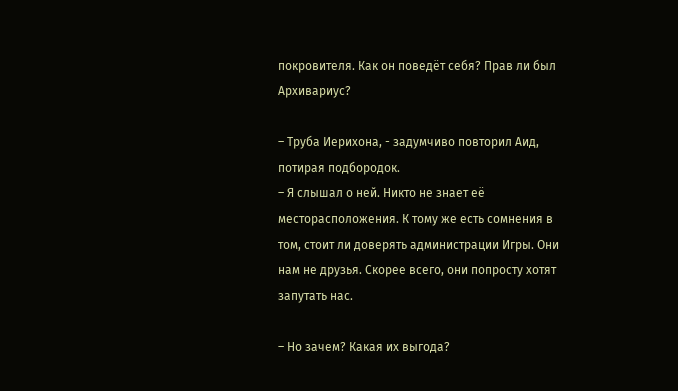покровителя. Как он поведёт себя? Прав ли был Архивариус?

– Труба Иерихона, - задумчиво повторил Аид, потирая подбородок.
– Я слышал о ней. Никто не знает её месторасположения. К тому же есть сомнения в том, стоит ли доверять администрации Игры. Они нам не друзья. Скорее всего, они попросту хотят запутать нас.

– Но зачем? Какая их выгода?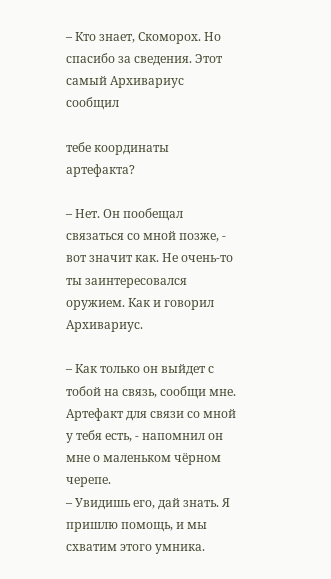– Кто знает, Скоморох. Но спасибо за сведения. Этот самый Архивариус сообщил

тебе координаты артефакта?

– Нет. Он пообещал связаться со мной позже, - вот значит как. Не очень-то ты заинтересовался оружием. Как и говорил Архивариус.

– Как только он выйдет с тобой на связь, сообщи мне. Артефакт для связи со мной у тебя есть, - напомнил он мне о маленьком чёрном черепе.
– Увидишь его, дай знать. Я пришлю помощь, и мы схватим этого умника.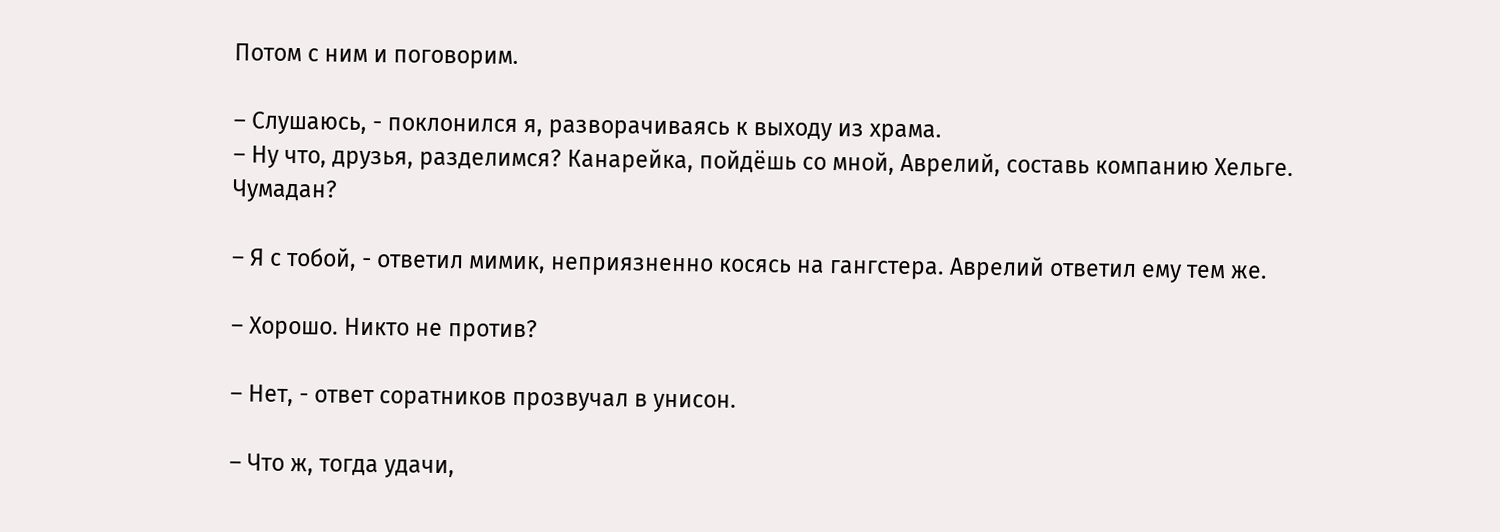Потом с ним и поговорим.

– Слушаюсь, - поклонился я, разворачиваясь к выходу из храма.
– Ну что, друзья, разделимся? Канарейка, пойдёшь со мной, Аврелий, составь компанию Хельге. Чумадан?

– Я с тобой, - ответил мимик, неприязненно косясь на гангстера. Аврелий ответил ему тем же.

– Хорошо. Никто не против?

– Нет, - ответ соратников прозвучал в унисон.

– Что ж, тогда удачи,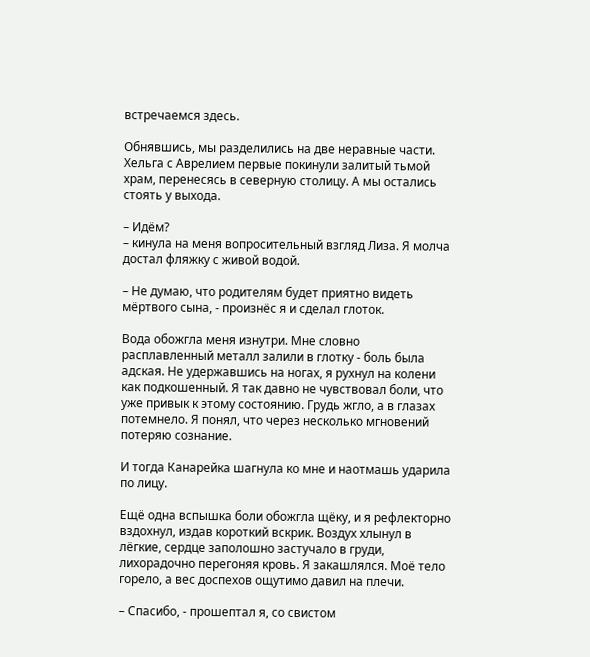встречаемся здесь.

Обнявшись, мы разделились на две неравные части. Хельга с Аврелием первые покинули залитый тьмой храм, перенесясь в северную столицу. А мы остались стоять у выхода.

– Идём?
– кинула на меня вопросительный взгляд Лиза. Я молча достал фляжку с живой водой.

– Не думаю, что родителям будет приятно видеть мёртвого сына, - произнёс я и сделал глоток.

Вода обожгла меня изнутри. Мне словно расплавленный металл залили в глотку - боль была адская. Не удержавшись на ногах, я рухнул на колени как подкошенный. Я так давно не чувствовал боли, что уже привык к этому состоянию. Грудь жгло, а в глазах потемнело. Я понял, что через несколько мгновений потеряю сознание.

И тогда Канарейка шагнула ко мне и наотмашь ударила по лицу.

Ещё одна вспышка боли обожгла щёку, и я рефлекторно вздохнул, издав короткий вскрик. Воздух хлынул в лёгкие, сердце заполошно застучало в груди, лихорадочно перегоняя кровь. Я закашлялся. Моё тело горело, а вес доспехов ощутимо давил на плечи.

– Спасибо, - прошептал я, со свистом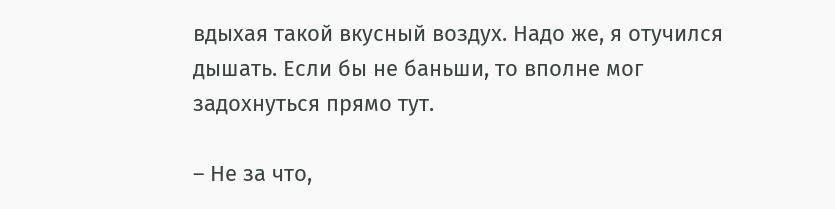вдыхая такой вкусный воздух. Надо же, я отучился дышать. Если бы не баньши, то вполне мог задохнуться прямо тут.

– Не за что,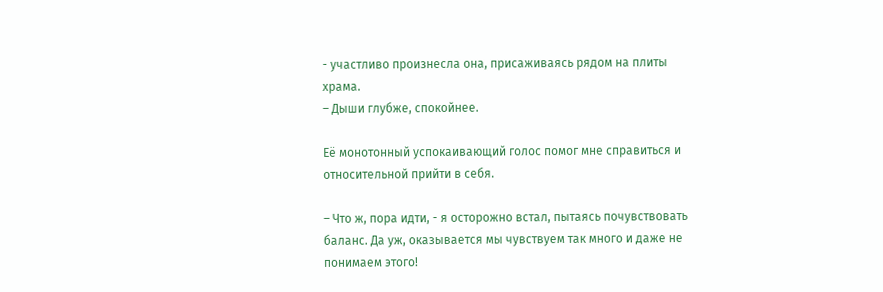- участливо произнесла она, присаживаясь рядом на плиты храма.
– Дыши глубже, спокойнее.

Её монотонный успокаивающий голос помог мне справиться и относительной прийти в себя.

– Что ж, пора идти, - я осторожно встал, пытаясь почувствовать баланс. Да уж, оказывается мы чувствуем так много и даже не понимаем этого!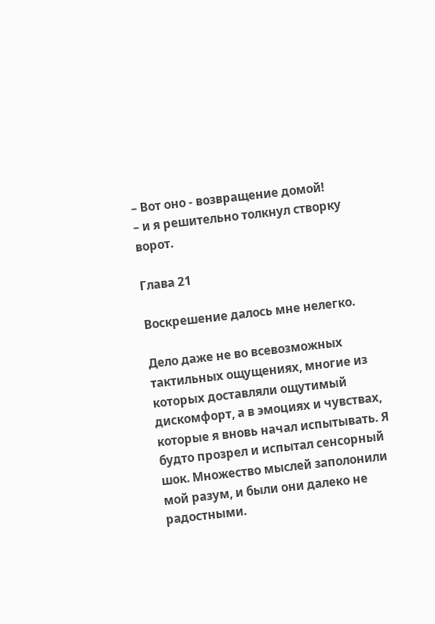– Вот оно - возвращение домой!
– и я решительно толкнул створку ворот.

Глава 21

Воскрешение далось мне нелегко.

Дело даже не во всевозможных тактильных ощущениях, многие из которых доставляли ощутимый дискомфорт, а в эмоциях и чувствах, которые я вновь начал испытывать. Я будто прозрел и испытал сенсорный шок. Множество мыслей заполонили мой разум, и были они далеко не радостными.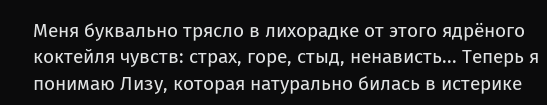Меня буквально трясло в лихорадке от этого ядрёного коктейля чувств: страх, горе, стыд, ненависть... Теперь я понимаю Лизу, которая натурально билась в истерике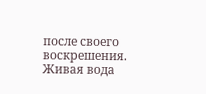после своего воскрешения. Живая вода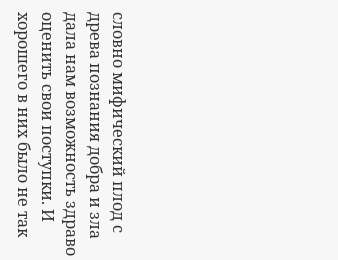словно мифический плод с древа познания добра и зла дала нам возможность здраво оценить свои поступки. И хорошего в них было не так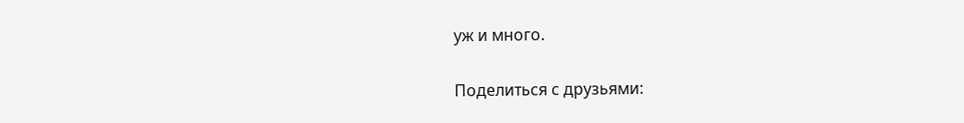уж и много.

Поделиться с друзьями: